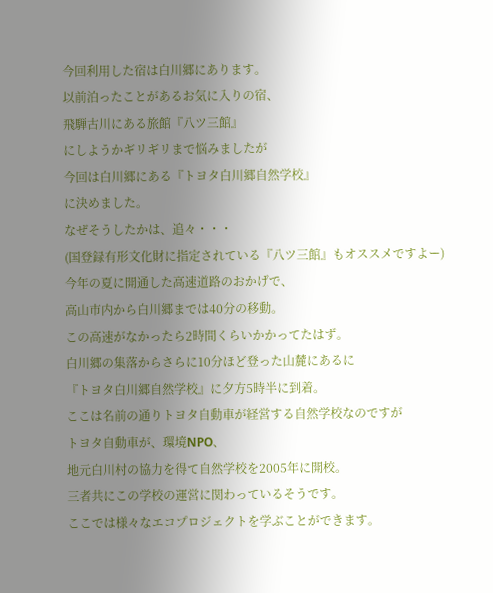今回利用した宿は白川郷にあります。
以前泊ったことがあるお気に入りの宿、
飛騨古川にある旅館『八ツ三館』
にしようかギリギリまで悩みましたが
今回は白川郷にある『トヨタ白川郷自然学校』
に決めました。
なぜそうしたかは、追々・・・
(国登録有形文化財に指定されている『八ツ三館』もオススメですよー)
今年の夏に開通した高速道路のおかげで、
高山市内から白川郷までは40分の移動。
この高速がなかったら2時間くらいかかってたはず。
白川郷の集落からさらに10分ほど登った山麓にあるに
『トヨタ白川郷自然学校』に夕方5時半に到着。
ここは名前の通りトヨタ自動車が経営する自然学校なのですが
トヨタ自動車が、環境NPO、
地元白川村の協力を得て自然学校を2005年に開校。
三者共にこの学校の運営に関わっているそうです。
ここでは様々なエコプロジェクトを学ぶことができます。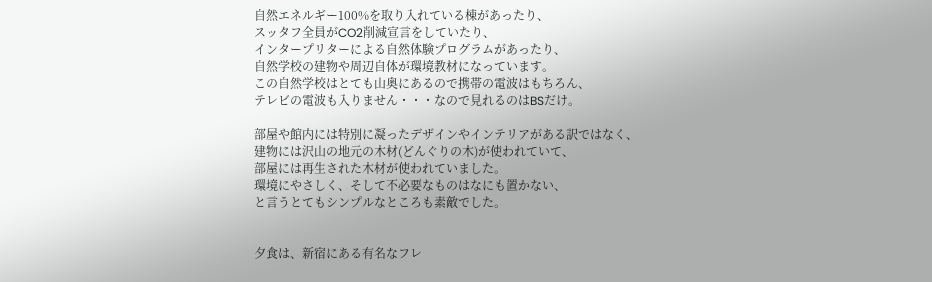自然エネルギー100%を取り入れている棟があったり、
スッタフ全員がCO2削減宣言をしていたり、
インタープリターによる自然体験プログラムがあったり、
自然学校の建物や周辺自体が環境教材になっています。
この自然学校はとても山奥にあるので携帯の電波はもちろん、
テレビの電波も入りません・・・なので見れるのはBSだけ。

部屋や館内には特別に凝ったデザインやインテリアがある訳ではなく、
建物には沢山の地元の木材(どんぐりの木)が使われていて、
部屋には再生された木材が使われていました。
環境にやさしく、そして不必要なものはなにも置かない、
と言うとてもシンプルなところも素敵でした。


夕食は、新宿にある有名なフレ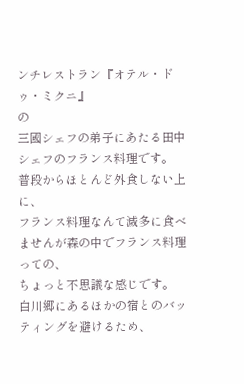ンチレストラン『オテル・ドゥ・ミクニ』
の
三國シェフの弟子にあたる田中シェフのフランス料理です。
普段からほとんど外食しない上に、
フランス料理なんて滅多に食べませんが森の中でフランス料理っての、
ちょっと不思議な感じです。
白川郷にあるほかの宿とのバッティングを避けるため、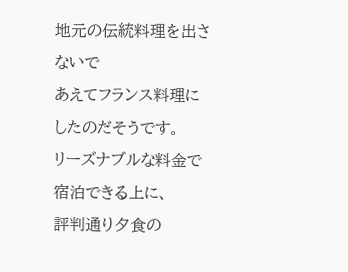地元の伝統料理を出さないで
あえてフランス料理にしたのだそうです。
リーズナブルな料金で宿泊できる上に、
評判通り夕食の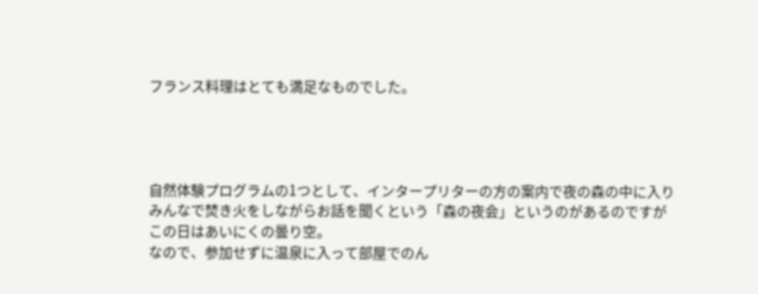フランス料理はとても満足なものでした。




自然体験プログラムの1つとして、インタープリターの方の案内で夜の森の中に入り
みんなで焚き火をしながらお話を聞くという「森の夜会」というのがあるのですが
この日はあいにくの曇り空。
なので、参加せずに温泉に入って部屋でのん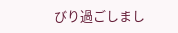びり過ごしまし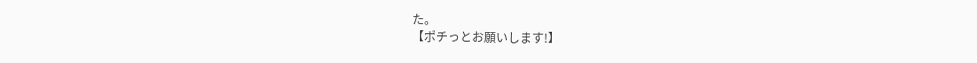た。
【ポチっとお願いします!】